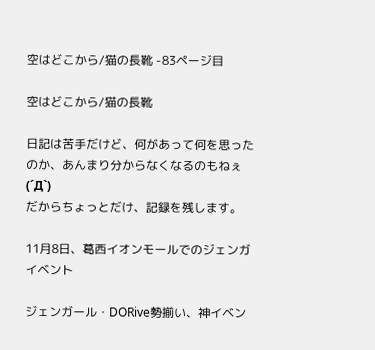空はどこから/猫の長靴 -83ページ目

空はどこから/猫の長靴

日記は苦手だけど、何があって何を思ったのか、あんまり分からなくなるのもねぇ(´Д`)
だからちょっとだけ、記録を残します。

11月8日、葛西イオンモールでのジェンガイベント

ジェンガール・DORive勢揃い、神イベン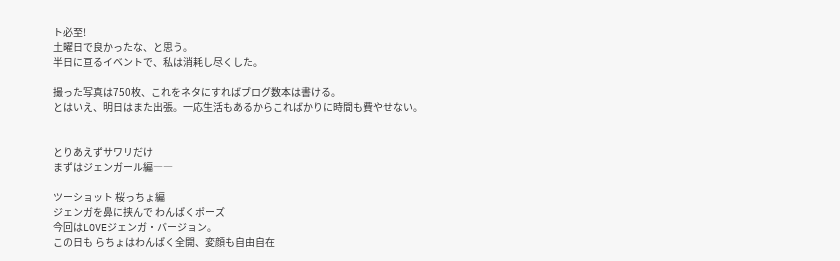ト必至!
土曜日で良かったな、と思う。
半日に亘るイベントで、私は消耗し尽くした。

撮った写真は750枚、これをネタにすればブログ数本は書ける。
とはいえ、明日はまた出張。一応生活もあるからこればかりに時間も費やせない。


とりあえずサワリだけ
まずはジェンガール編――

ツーショット 桜っちょ編
ジェンガを鼻に挟んで わんぱくポーズ
今回はLOVEジェンガ・バージョン。
この日も らちょはわんぱく全開、変顔も自由自在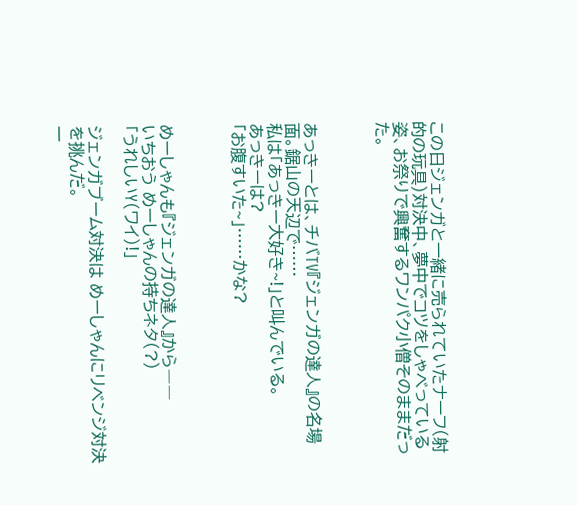この日ジェンガと一緒に売られていたナーフ(射的の玩具)対決中、夢中でコツをしゃべっている姿、お祭りで興奮するワンパク小僧そのままだった。



あっきーとは、チバTV『ジェンガの達人』の名場面。鋸山の天辺で……
私は「あっきー大好き~!」と叫んでいる。
あっきーは?
「お腹すいた~」……かな?



めーしゃんも『ジェンガの達人』から――
いちおう めーしゃんの持ちネタ(?)
「うれしいY(ワイ)!」

ジェンガブーム対決は めーしゃんにリベンジ対決を挑んだ。
一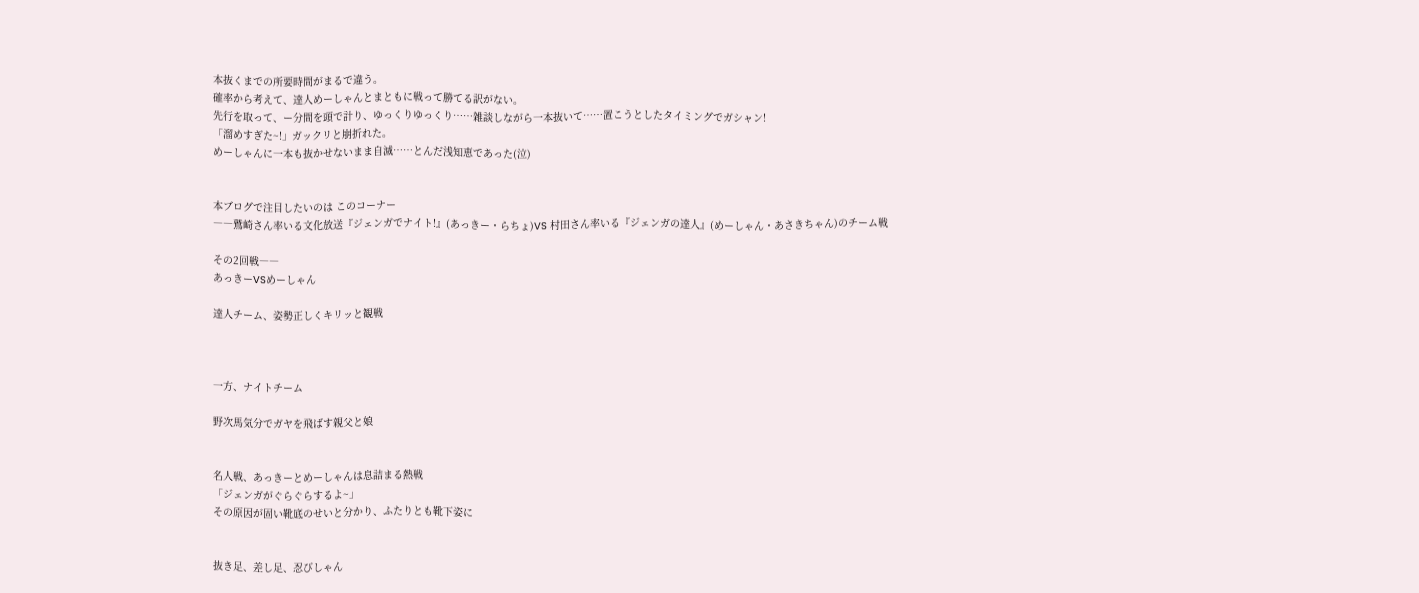本抜くまでの所要時間がまるで違う。
確率から考えて、達人めーしゃんとまともに戦って勝てる訳がない。
先行を取って、ー分間を頭で計り、ゆっくりゆっくり……雑談しながら一本抜いて……置こうとしたタイミングでガシャン!
「溜めすぎた~!」ガックリと崩折れた。
めーしゃんに一本も抜かせないまま自滅……とんだ浅知恵であった(泣)


本ブログで注目したいのは このコーナー
――鷲崎さん率いる文化放送『ジェンガでナイト!』(あっきー・らちょ)VS 村田さん率いる『ジェンガの達人』(めーしゃん・あさきちゃん)のチーム戦

その2回戦――
あっきーVSめーしゃん

達人チーム、姿勢正しくキリッと観戦



一方、ナイトチーム

野次馬気分でガヤを飛ばす親父と娘


名人戦、あっきーとめーしゃんは息詰まる熱戦
「ジェンガがぐらぐらするよ~」
その原因が固い靴底のせいと分かり、ふたりとも靴下姿に


抜き足、差し足、忍びしゃん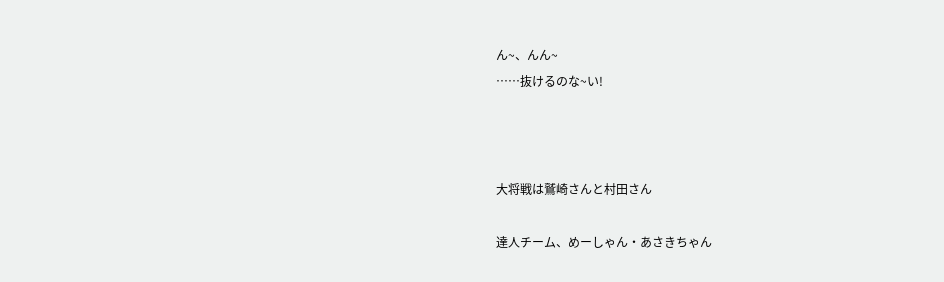ん~、んん~
……抜けるのな~い!



大将戦は鷲崎さんと村田さん

達人チーム、めーしゃん・あさきちゃん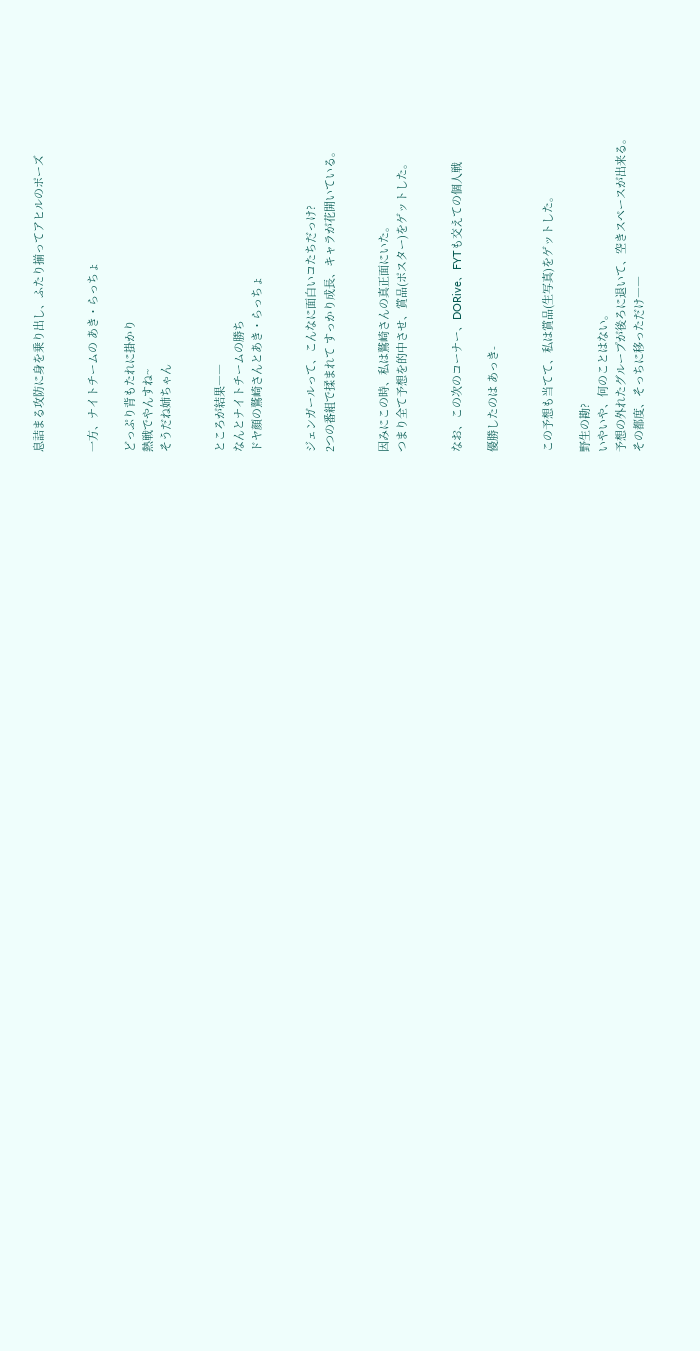息詰まる攻防に身を乗り出し、ふたり揃ってアヒルのポーズ


一方、ナイトチームの あき・らっちょ

どっぷり背もたれに掛かり
熱戦でやんすね~
そうだね姉ちゃん


ところが結果――
なんとナイトチームの勝ち
ドヤ顔の鷲崎さんとあき・らっちょ


ジェンガールって、こんなに面白いコたちだっけ?
2つの番組で揉まれて すっかり成長、キャラが花開いている。


因みにこの時、私は鷲崎さんの真正面にいた。
つまり全て予想を的中させ、賞品(ポスター)をゲットした。


なお、この次のコーナー、DORive、FYTも交えての個人戦

優勝したのは あっき-


この予想も当てて、私は賞品(生写真)をゲットした。

野生の勘?
いやいや、何のことはない。
予想の外れたグループが後ろに退いて、空きスペースが出来る。
その都度、そっちに移っただけ――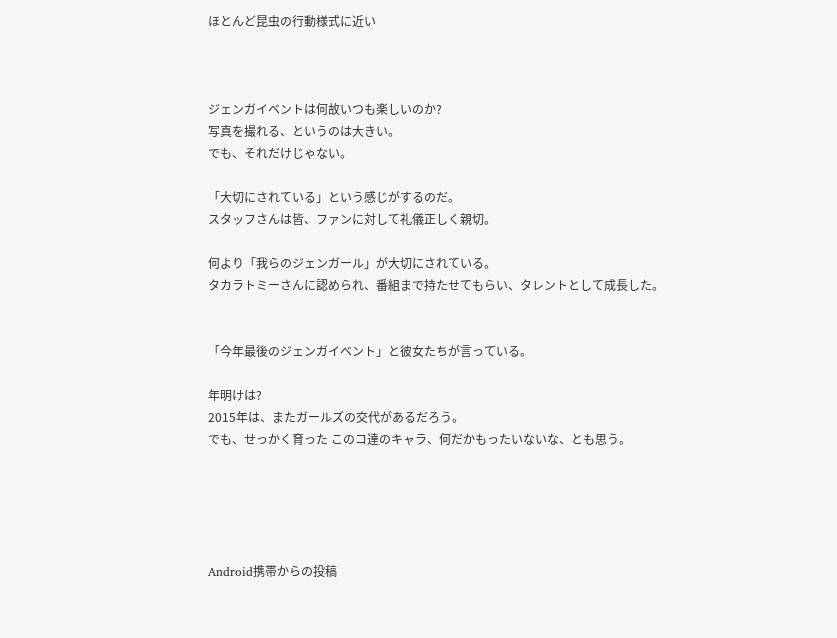ほとんど昆虫の行動様式に近い



ジェンガイベントは何故いつも楽しいのか?
写真を撮れる、というのは大きい。
でも、それだけじゃない。

「大切にされている」という感じがするのだ。
スタッフさんは皆、ファンに対して礼儀正しく親切。

何より「我らのジェンガール」が大切にされている。
タカラトミーさんに認められ、番組まで持たせてもらい、タレントとして成長した。


「今年最後のジェンガイベント」と彼女たちが言っている。

年明けは?
2015年は、またガールズの交代があるだろう。
でも、せっかく育った このコ達のキャラ、何だかもったいないな、とも思う。





Android携帯からの投稿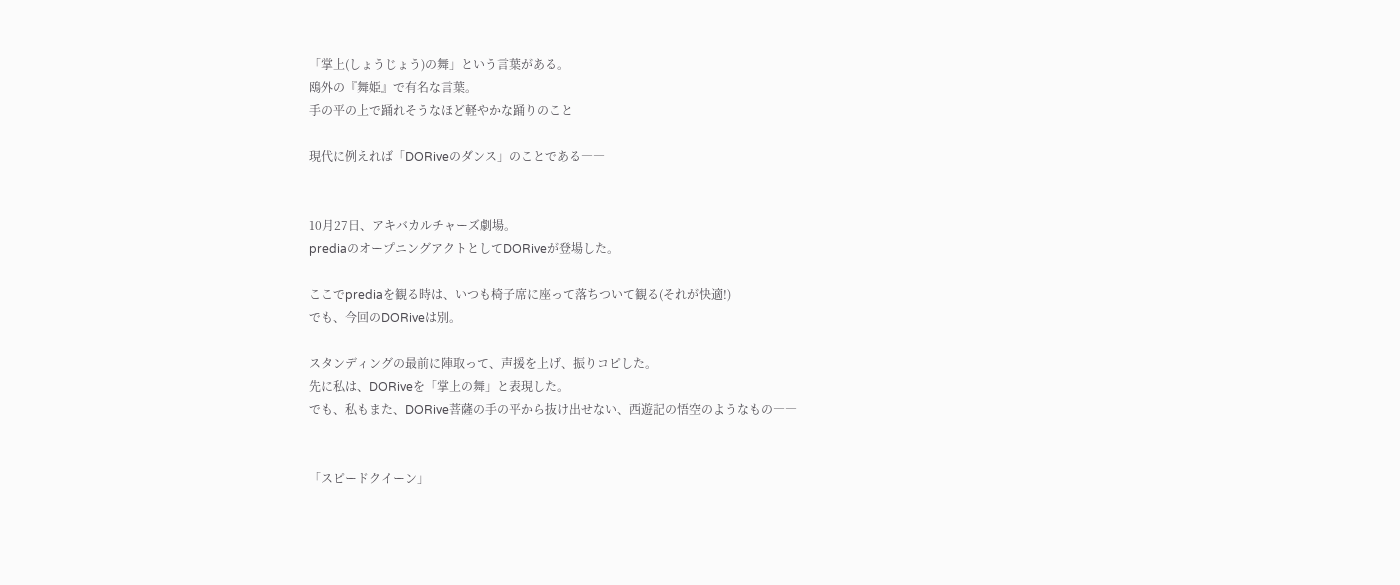「掌上(しょうじょう)の舞」という言葉がある。
鴎外の『舞姫』で有名な言葉。
手の平の上で踊れそうなほど軽やかな踊りのこと

現代に例えれば「DORiveのダンス」のことである――


10月27日、アキバカルチャーズ劇場。
prediaのオープニングアクトとしてDORiveが登場した。

ここでprediaを観る時は、いつも椅子席に座って落ちついて観る(それが快適!)
でも、今回のDORiveは別。

スタンディングの最前に陣取って、声援を上げ、振りコピした。
先に私は、DORiveを「掌上の舞」と表現した。
でも、私もまた、DORive菩薩の手の平から抜け出せない、西遊記の悟空のようなもの――


「スピードクイーン」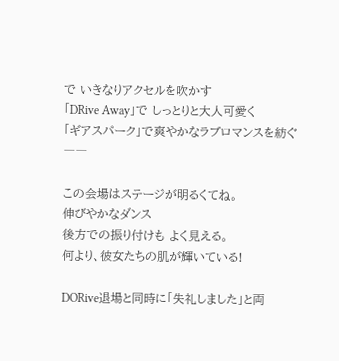で いきなりアクセルを吹かす
「DRive Away」で しっとりと大人可愛く
「ギアスパーク」で爽やかなラブロマンスを紡ぐ――

この会場はステージが明るくてね。
伸びやかなダンス
後方での振り付けも よく見える。
何より、彼女たちの肌が輝いている!

DORive退場と同時に「失礼しました」と両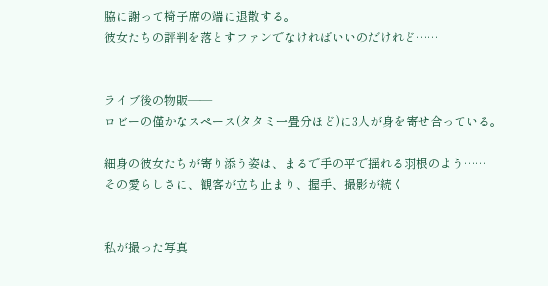脇に謝って椅子席の端に退散する。
彼女たちの評判を落とすファンでなければいいのだけれど……


ライブ後の物販――
ロビーの僅かなスペース(タタミ一畳分ほど)に3人が身を寄せ合っている。

細身の彼女たちが寄り添う姿は、まるで手の平で揺れる羽根のよう……
その愛らしさに、観客が立ち止まり、握手、撮影が続く


私が撮った写真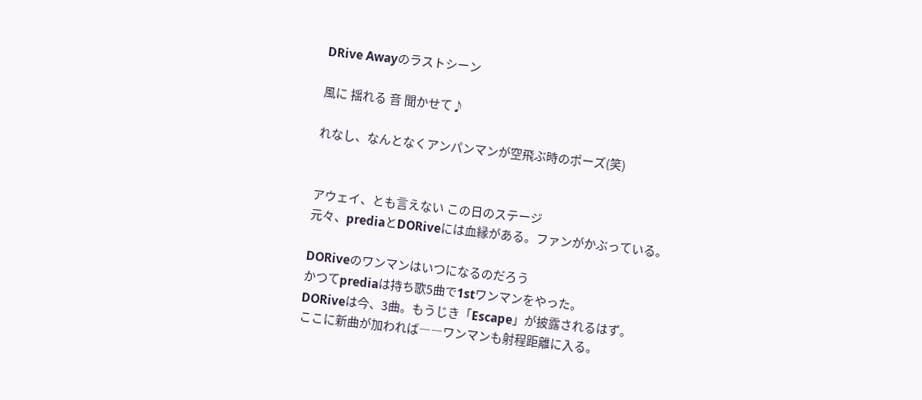DRive Awayのラストシーン

風に 揺れる 音 聞かせて♪

れなし、なんとなくアンパンマンが空飛ぶ時のポーズ(笑)


アウェイ、とも言えない この日のステージ
元々、prediaとDORiveには血縁がある。ファンがかぶっている。

DORiveのワンマンはいつになるのだろう
かつてprediaは持ち歌5曲で1stワンマンをやった。
DORiveは今、3曲。もうじき「Escape」が披露されるはず。
ここに新曲が加われば――ワンマンも射程距離に入る。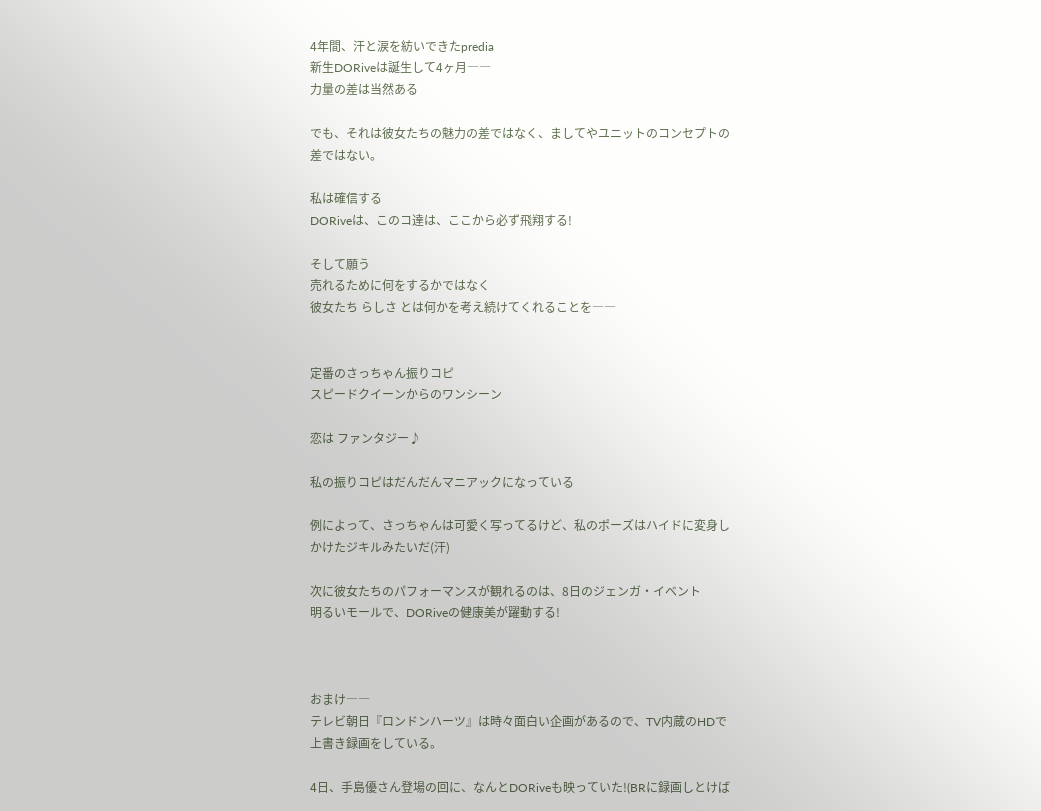4年間、汗と涙を紡いできたpredia
新生DORiveは誕生して4ヶ月――
力量の差は当然ある

でも、それは彼女たちの魅力の差ではなく、ましてやユニットのコンセプトの差ではない。

私は確信する
DORiveは、このコ達は、ここから必ず飛翔する!

そして願う
売れるために何をするかではなく
彼女たち らしさ とは何かを考え続けてくれることを――


定番のさっちゃん振りコピ
スピードクイーンからのワンシーン

恋は ファンタジー♪

私の振りコピはだんだんマニアックになっている

例によって、さっちゃんは可愛く写ってるけど、私のポーズはハイドに変身しかけたジキルみたいだ(汗)

次に彼女たちのパフォーマンスが観れるのは、8日のジェンガ・イベント
明るいモールで、DORiveの健康美が躍動する!



おまけ――
テレビ朝日『ロンドンハーツ』は時々面白い企画があるので、TV内蔵のHDで上書き録画をしている。

4日、手島優さん登場の回に、なんとDORiveも映っていた!(BRに録画しとけば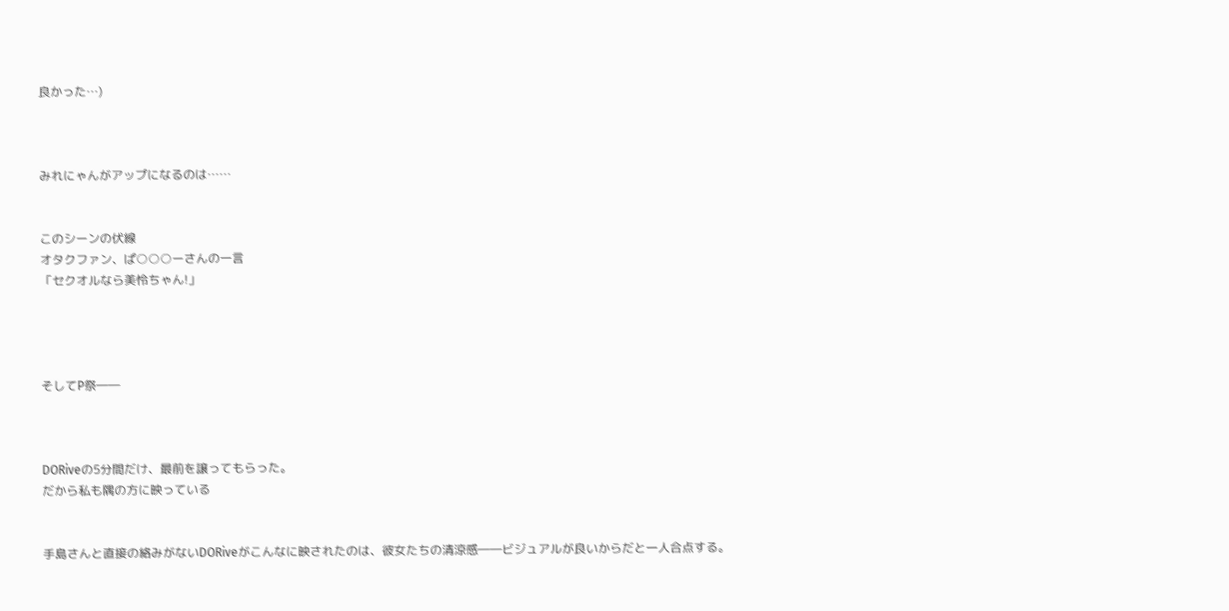良かった…)



みれにゃんがアップになるのは……


このシーンの伏線
オタクファン、ぱ○○○ーさんの一言
「セクオルなら美怜ちゃん!」




そしてP祭――



DORiveの5分間だけ、最前を譲ってもらった。
だから私も隅の方に映っている


手島さんと直接の絡みがないDORiveがこんなに映されたのは、彼女たちの清涼感――ビジュアルが良いからだと一人合点する。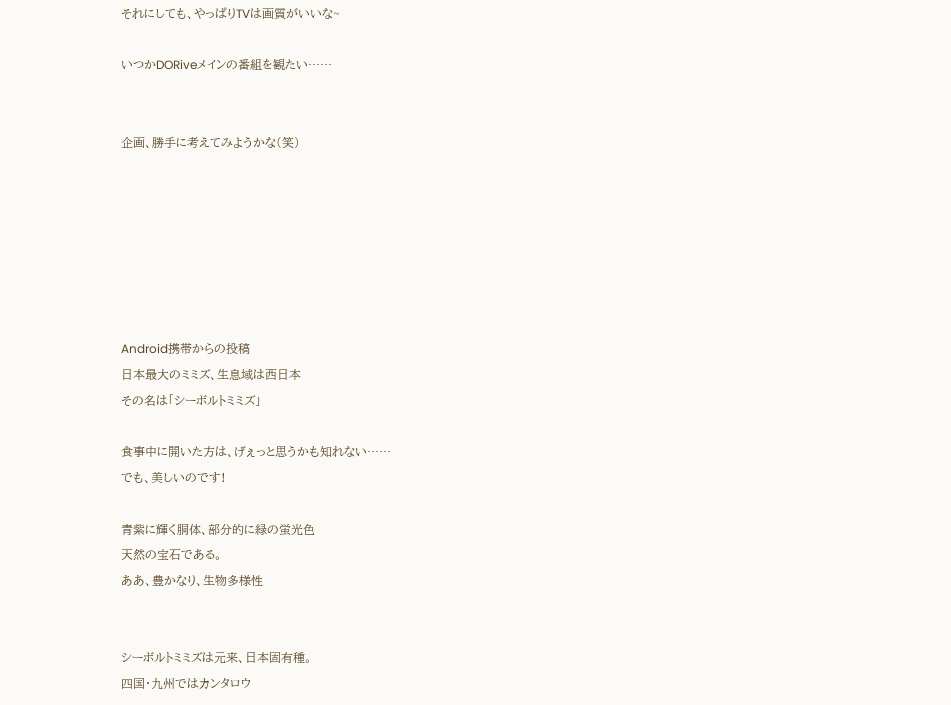それにしても、やっぱりTVは画質がいいな~

いつかDORiveメインの番組を観たい……


企画、勝手に考えてみようかな(笑)







Android携帯からの投稿
日本最大のミミズ、生息域は西日本
その名は「シーボルトミミズ」

食事中に開いた方は、げぇっと思うかも知れない……
でも、美しいのです!

青紫に輝く胴体、部分的に緑の蛍光色
天然の宝石である。
ああ、豊かなり、生物多様性


シーボルトミミズは元来、日本固有種。
四国・九州ではカンタロウ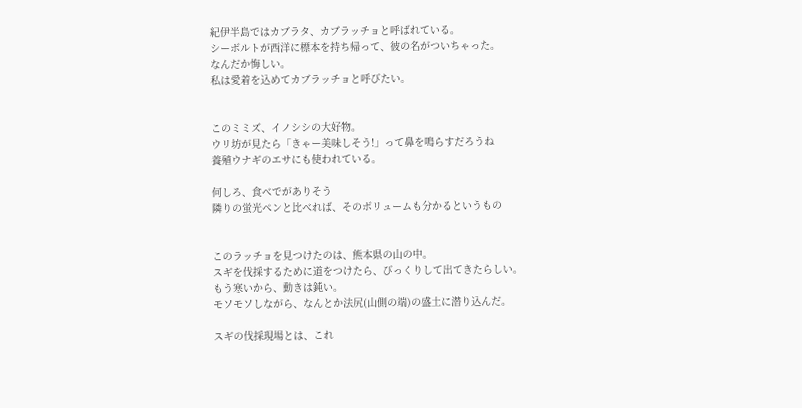紀伊半島ではカブラタ、カブラッチョと呼ばれている。
シーボルトが西洋に標本を持ち帰って、彼の名がついちゃった。
なんだか悔しい。
私は愛着を込めてカブラッチョと呼びたい。


このミミズ、イノシシの大好物。
ウリ坊が見たら「きゃー美味しそう!」って鼻を鳴らすだろうね
養殖ウナギのエサにも使われている。

何しろ、食べでがありそう
隣りの蛍光ペンと比べれば、そのボリュームも分かるというもの


このラッチョを見つけたのは、熊本県の山の中。
スギを伐採するために道をつけたら、びっくりして出てきたらしい。
もう寒いから、動きは鈍い。
モソモソしながら、なんとか法尻(山側の端)の盛土に潜り込んだ。

スギの伐採現場とは、これ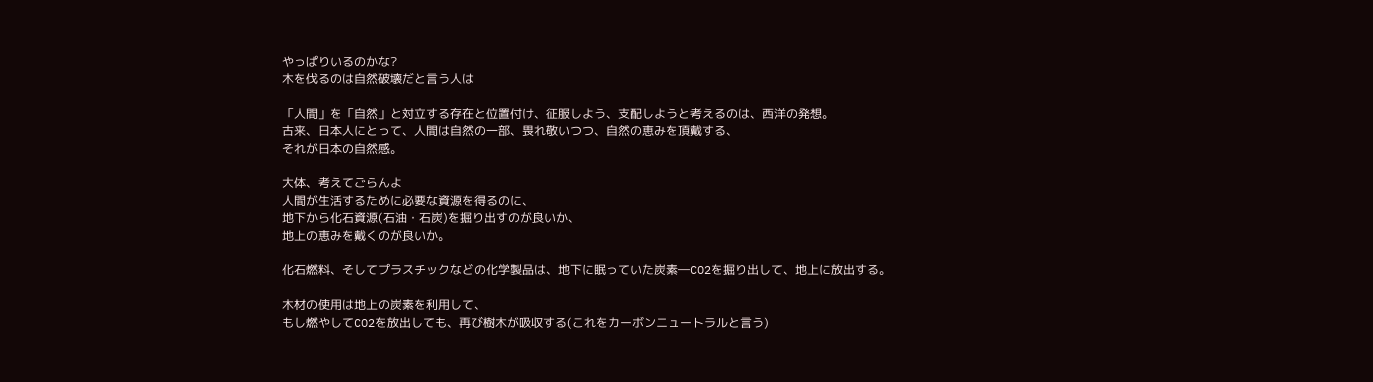やっぱりいるのかな?
木を伐るのは自然破壊だと言う人は

「人間」を「自然」と対立する存在と位置付け、征服しよう、支配しようと考えるのは、西洋の発想。
古来、日本人にとって、人間は自然の一部、畏れ敬いつつ、自然の恵みを頂戴する、
それが日本の自然感。

大体、考えてごらんよ
人間が生活するために必要な資源を得るのに、
地下から化石資源(石油・石炭)を掘り出すのが良いか、
地上の恵みを戴くのが良いか。

化石燃料、そしてプラスチックなどの化学製品は、地下に眠っていた炭素―CO2を掘り出して、地上に放出する。

木材の使用は地上の炭素を利用して、
もし燃やしてCO2を放出しても、再び樹木が吸収する(これをカーボンニュートラルと言う)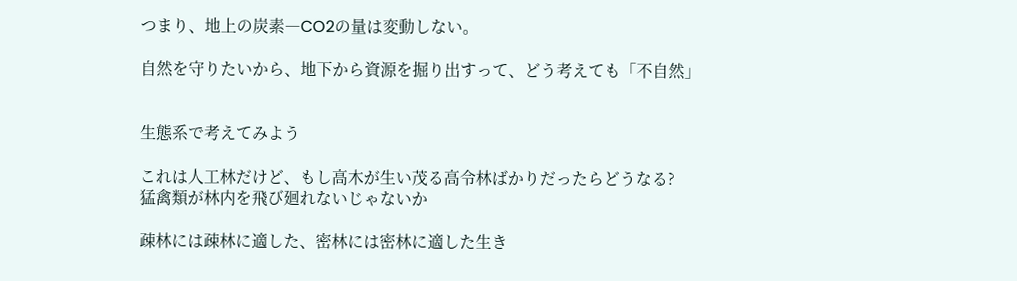つまり、地上の炭素―CO2の量は変動しない。

自然を守りたいから、地下から資源を掘り出すって、どう考えても「不自然」


生態系で考えてみよう

これは人工林だけど、もし高木が生い茂る高令林ばかりだったらどうなる?
猛禽類が林内を飛び廻れないじゃないか

疎林には疎林に適した、密林には密林に適した生き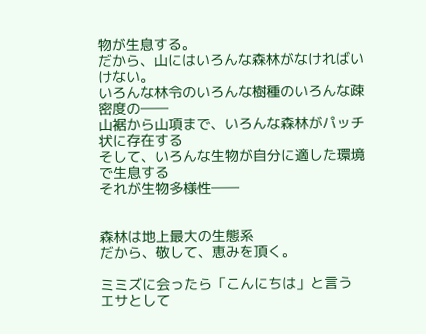物が生息する。
だから、山にはいろんな森林がなければいけない。
いろんな林令のいろんな樹種のいろんな疎密度の――
山裾から山項まで、いろんな森林がパッチ状に存在する
そして、いろんな生物が自分に適した環境で生息する
それが生物多様性――


森林は地上最大の生態系
だから、敬して、恵みを頂く。

ミミズに会ったら「こんにちは」と言う
エサとして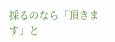採るのなら「頂きます」と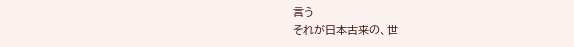言う
それが日本古来の、世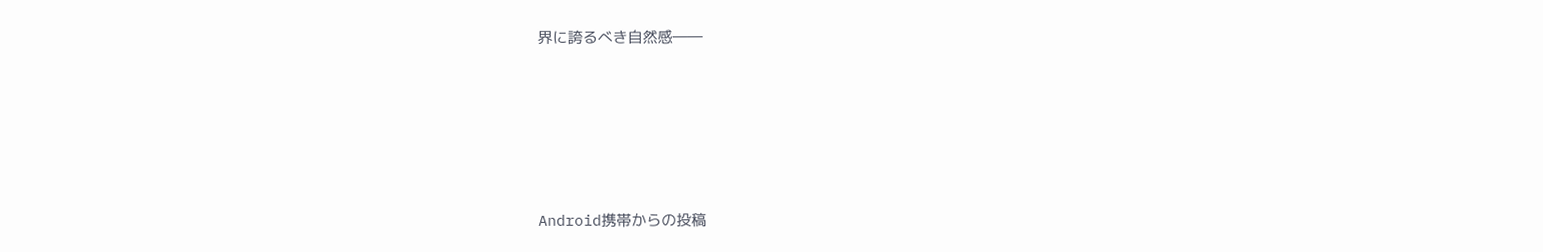界に誇るべき自然感――





Android携帯からの投稿